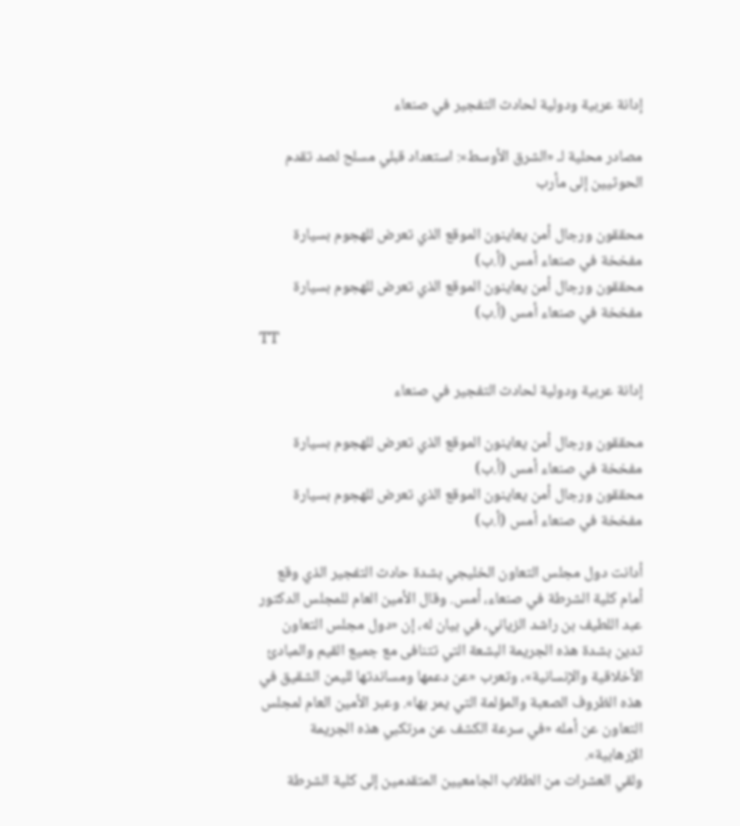إدانة عربية ودولية لحادث التفجير في صنعاء

مصادر محلية لـ «الشرق الأوسط»: استعداد قبلي مسلح لصد تقدم الحوثيين إلى مأرب

محققون ورجال أمن يعاينون الموقع الذي تعرض للهجوم بسيارة مفخخة في صنعاء أمس (أ.ب)
محققون ورجال أمن يعاينون الموقع الذي تعرض للهجوم بسيارة مفخخة في صنعاء أمس (أ.ب)
TT

إدانة عربية ودولية لحادث التفجير في صنعاء

محققون ورجال أمن يعاينون الموقع الذي تعرض للهجوم بسيارة مفخخة في صنعاء أمس (أ.ب)
محققون ورجال أمن يعاينون الموقع الذي تعرض للهجوم بسيارة مفخخة في صنعاء أمس (أ.ب)

أدانت دول مجلس التعاون الخليجي بشدة حادث التفجير الذي وقع أمام كلية الشرطة في صنعاء، أمس. وقال الأمين العام للمجلس الدكتور عبد اللطيف بن راشد الزياني، في بيان له، إن «دول مجلس التعاون تدين بشدة هذه الجريمة البشعة التي تتنافى مع جميع القيم والمبادئ الأخلاقية والإنسانية»، وتعرب «عن دعمها ومساندتها لليمن الشقيق في هذه الظروف الصعبة والمؤلمة التي يمر بها». وعبر الأمين العام لمجلس التعاون عن أمله «في سرعة الكشف عن مرتكبي هذه الجريمة الإرهابية».
ولقي العشرات من الطلاب الجامعيين المتقدمين إلى كلية الشرطة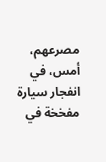مصرعهم، أمس، في انفجار سيارة مفخخة في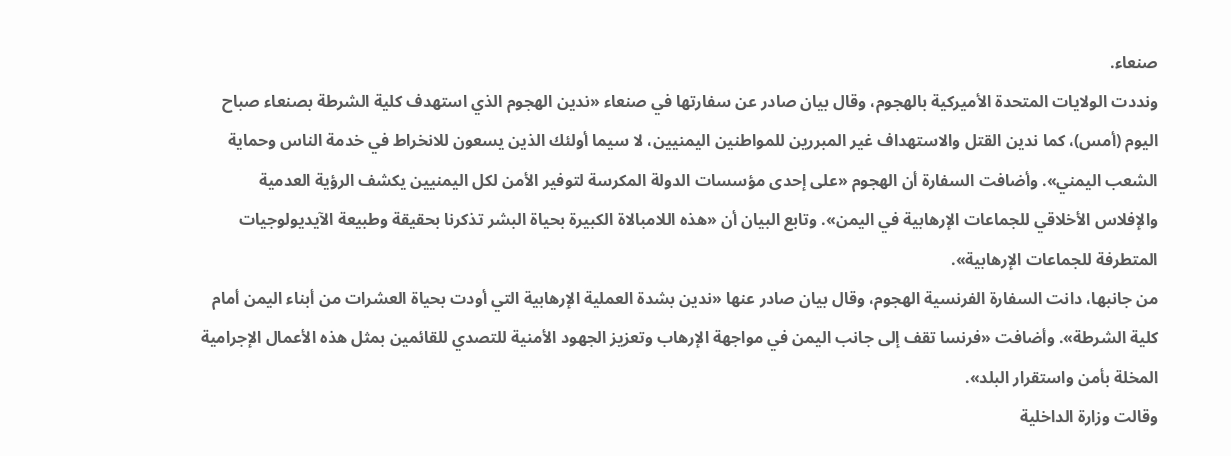صنعاء.
ونددت الولايات المتحدة الأميركية بالهجوم، وقال بيان صادر عن سفارتها في صنعاء «ندين الهجوم الذي استهدف كلية الشرطة بصنعاء صباح اليوم (أمس)، كما ندين القتل والاستهداف غير المبررين للمواطنين اليمنيين، لا سيما أولئك الذين يسعون للانخراط في خدمة الناس وحماية الشعب اليمني». وأضافت السفارة أن الهجوم «على إحدى مؤسسات الدولة المكرسة لتوفير الأمن لكل اليمنيين يكشف الرؤية العدمية والإفلاس الأخلاقي للجماعات الإرهابية في اليمن». وتابع البيان أن «هذه اللامبالاة الكبيرة بحياة البشر تذكرنا بحقيقة وطبيعة الآيديولوجيات المتطرفة للجماعات الإرهابية».
من جانبها، دانت السفارة الفرنسية الهجوم، وقال بيان صادر عنها «ندين بشدة العملية الإرهابية التي أودت بحياة العشرات من أبناء اليمن أمام كلية الشرطة». وأضافت «فرنسا تقف إلى جانب اليمن في مواجهة الإرهاب وتعزيز الجهود الأمنية للتصدي للقائمين بمثل هذه الأعمال الإجرامية المخلة بأمن واستقرار البلد».
وقالت وزارة الداخلية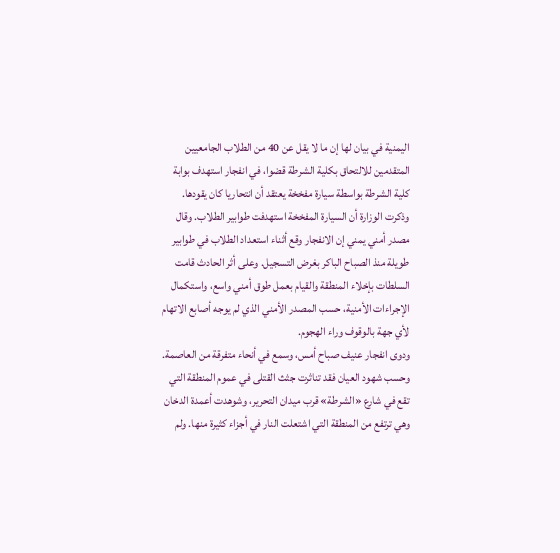اليمنية في بيان لها إن ما لا يقل عن 40 من الطلاب الجامعيين المتقدمين للالتحاق بكلية الشرطة قضوا، في انفجار استهدف بوابة كلية الشرطة بواسطة سيارة مفخخة يعتقد أن انتحاريا كان يقودها. وذكرت الوزارة أن السيارة المفخخة استهدفت طوابير الطلاب. وقال مصدر أمني يمني إن الانفجار وقع أثناء استعداد الطلاب في طوابير طويلة منذ الصباح الباكر بغرض التسجيل. وعلى أثر الحادث قامت السلطات بإخلاء المنطقة والقيام بعمل طوق أمني واسع، واستكمال الإجراءات الأمنية، حسب المصدر الأمني الذي لم يوجه أصابع الاتهام لأي جهة بالوقوف وراء الهجوم.
ودوى انفجار عنيف صباح أمس، وسمع في أنحاء متفرقة من العاصمة. وحسب شهود العيان فقد تناثرت جثث القتلى في عموم المنطقة التي تقع في شارع «الشرطة» قرب ميدان التحرير، وشوهدت أعمدة الدخان وهي ترتفع من المنطقة التي اشتعلت النار في أجزاء كثيرة منها. ولم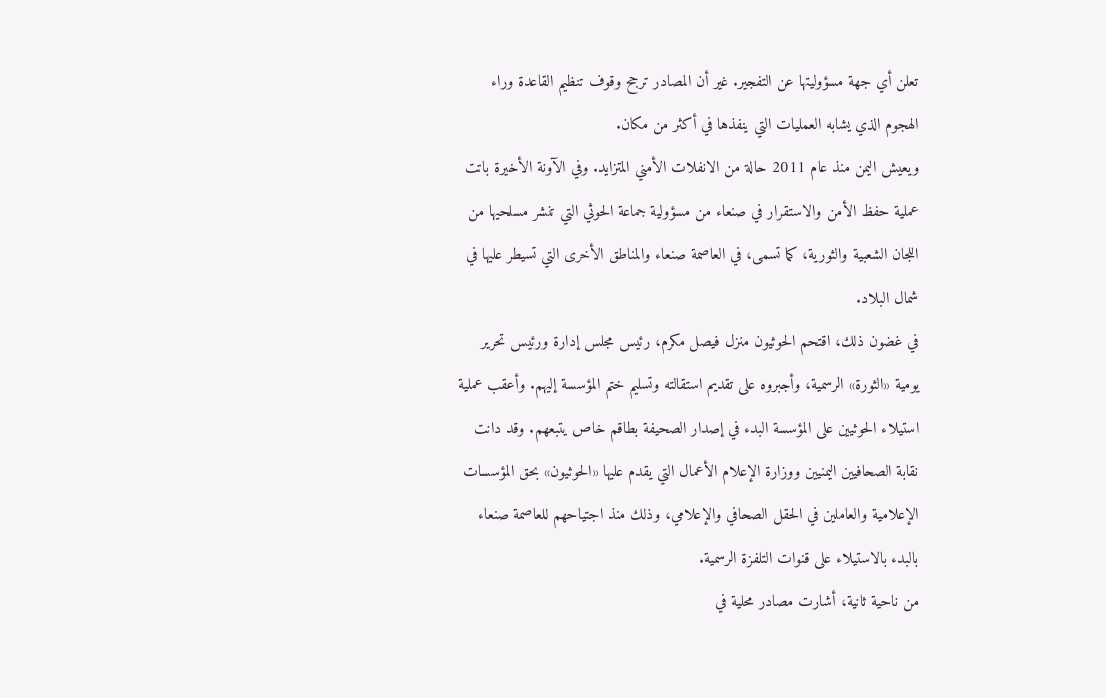تعلن أي جهة مسؤوليتها عن التفجير. غير أن المصادر ترجح وقوف تنظيم القاعدة وراء الهجوم الذي يشابه العمليات التي ينفذها في أكثر من مكان.
ويعيش اليمن منذ عام 2011 حالة من الانفلات الأمني المتزايد. وفي الآونة الأخيرة باتت عملية حفظ الأمن والاستقرار في صنعاء من مسؤولية جماعة الحوثي التي تنشر مسلحيها من اللجان الشعبية والثورية، كما تسمى، في العاصمة صنعاء والمناطق الأخرى التي تسيطر عليها في شمال البلاد.
في غضون ذلك، اقتحم الحوثيون منزل فيصل مكرم، رئيس مجلس إدارة ورئيس تحرير يومية «الثورة» الرسمية، وأجبروه على تقديم استقالته وتسليم ختم المؤسسة إليهم. وأعقب عملية استيلاء الحوثيين على المؤسسة البدء في إصدار الصحيفة بطاقم خاص يتبعهم. وقد دانت نقابة الصحافيين اليمنيين ووزارة الإعلام الأعمال التي يقدم عليها «الحوثيون» بحق المؤسسات الإعلامية والعاملين في الحقل الصحافي والإعلامي، وذلك منذ اجتياحهم للعاصمة صنعاء بالبدء بالاستيلاء على قنوات التلفزة الرسمية.
من ناحية ثانية، أشارت مصادر محلية في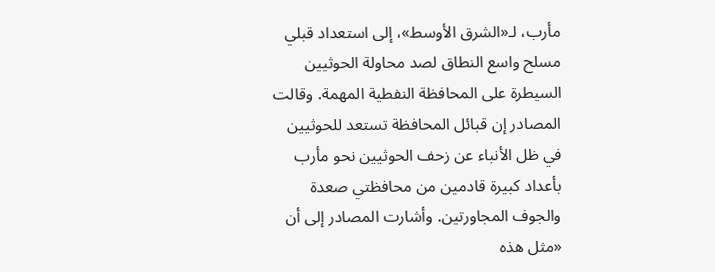مأرب، لـ«الشرق الأوسط»، إلى استعداد قبلي مسلح واسع النطاق لصد محاولة الحوثيين السيطرة على المحافظة النفطية المهمة. وقالت المصادر إن قبائل المحافظة تستعد للحوثيين في ظل الأنباء عن زحف الحوثيين نحو مأرب بأعداد كبيرة قادمين من محافظتي صعدة والجوف المجاورتين. وأشارت المصادر إلى أن «مثل هذه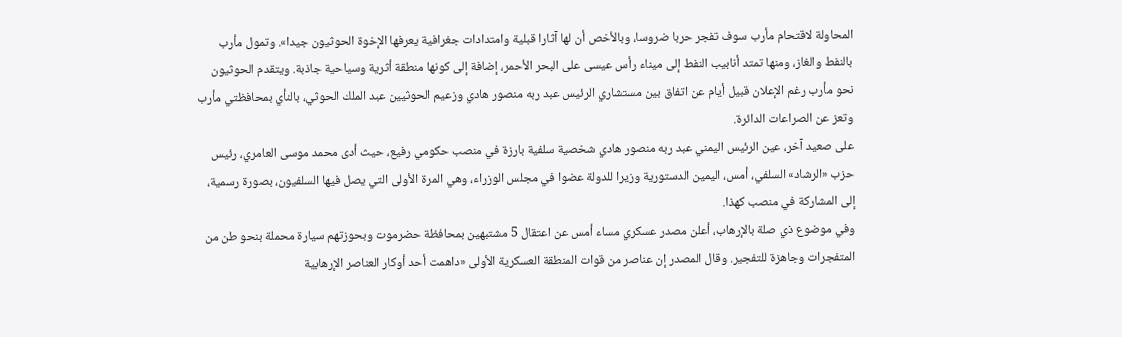المحاولة لاقتحام مأرب سوف تفجر حربا ضروسا، وبالأخص أن لها آثارا قبلية وامتدادات جغرافية يعرفها الإخوة الحوثيون جيدا». وتمول مأرب بالنفط والغاز، ومنها تمتد أنابيب النفط إلى ميناء رأس عيسى على البحر الأحمر، إضافة إلى كونها منطقة أثرية وسياحية جاذبة. ويتقدم الحوثيون نحو مأرب رغم الإعلان قبيل أيام عن اتفاق بين مستشاري الرئيس عبد ربه منصور هادي وزعيم الحوثيين عبد الملك الحوثي، بالنأي بمحافظتي مأرب وتعز عن الصراعات الدائرة.
على صعيد آخر، عين الرئيس اليمني عبد ربه منصور هادي شخصية سلفية بارزة في منصب حكومي رفيع، حيث أدى محمد موسى العامري، رئيس حزب «الرشاد» السلفي، أمس، اليمين الدستورية وزيرا للدولة عضوا في مجلس الوزراء، وهي المرة الأولى التي يصل فيها السلفيون، بصورة رسمية، إلى المشاركة في منصب كهذا.
وفي موضوع ذي صلة بالإرهاب، أعلن مصدر عسكري مساء أمس عن اعتقال 5 مشتبهين بمحافظة حضرموت وبحوزتهم سيارة محملة بنحو طن من المتفجرات وجاهزة للتفجير. وقال المصدر إن عناصر من قوات المنطقة العسكرية الأولى «داهمت أحد أوكار العناصر الإرهابية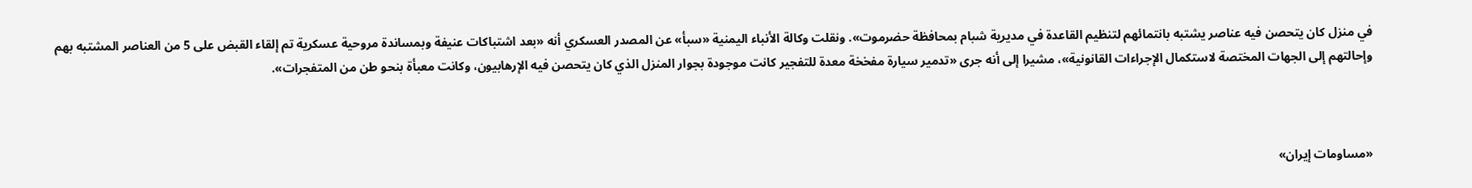في منزل كان يتحصن فيه عناصر يشتبه بانتمائهم لتنظيم القاعدة في مديرية شبام بمحافظة حضرموت». ونقلت وكالة الأنباء اليمنية «سبأ» عن المصدر العسكري أنه «بعد اشتباكات عنيفة وبمساندة مروحية عسكرية تم إلقاء القبض على 5 من العناصر المشتبه بهم وإحالتهم إلى الجهات المختصة لاستكمال الإجراءات القانونية»، مشيرا إلى أنه جرى «تدمير سيارة مفخخة معدة للتفجير كانت موجودة بجوار المنزل الذي كان يتحصن فيه الإرهابيون، وكانت معبأة بنحو طن من المتفجرات».



«مساومات إيران»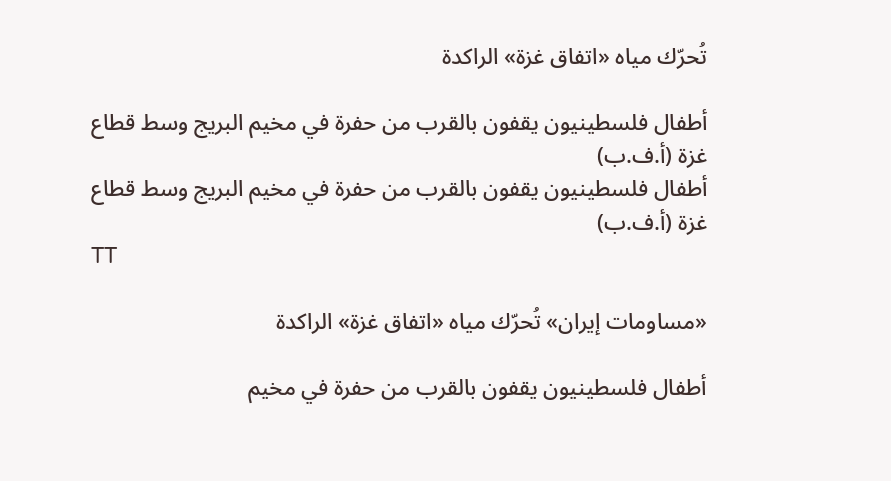تُحرّك مياه «اتفاق غزة» الراكدة

أطفال فلسطينيون يقفون بالقرب من حفرة في مخيم البريج وسط قطاع غزة (أ.ف.ب)
أطفال فلسطينيون يقفون بالقرب من حفرة في مخيم البريج وسط قطاع غزة (أ.ف.ب)
TT

«مساومات إيران» تُحرّك مياه «اتفاق غزة» الراكدة

أطفال فلسطينيون يقفون بالقرب من حفرة في مخيم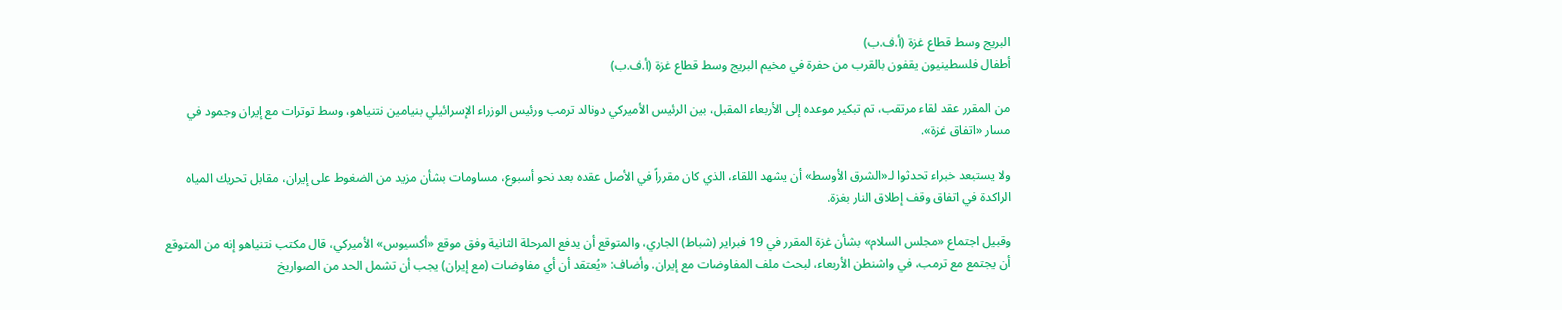البريج وسط قطاع غزة (أ.ف.ب)
أطفال فلسطينيون يقفون بالقرب من حفرة في مخيم البريج وسط قطاع غزة (أ.ف.ب)

من المقرر عقد لقاء مرتقب، تم تبكير موعده إلى الأربعاء المقبل، بين الرئيس الأميركي دونالد ترمب ورئيس الوزراء الإسرائيلي بنيامين نتنياهو، وسط توترات مع إيران وجمود في مسار «اتفاق غزة».

ولا يستبعد خبراء تحدثوا لـ«الشرق الأوسط» أن يشهد اللقاء، الذي كان مقرراً في الأصل عقده بعد نحو أسبوع، مساومات بشأن مزيد من الضغوط على إيران، مقابل تحريك المياه الراكدة في اتفاق وقف إطلاق النار بغزة.

وقبيل اجتماع «مجلس السلام» بشأن غزة المقرر في 19 فبراير (شباط) الجاري، والمتوقع أن يدفع المرحلة الثانية وفق موقع «أكسيوس» الأميركي، قال مكتب نتنياهو إنه من المتوقع أن يجتمع مع ترمب، في واشنطن الأربعاء، لبحث ملف المفاوضات مع إيران. وأضاف: «يُعتقد أن أي مفاوضات (مع إيران) يجب أن تشمل الحد من الصواريخ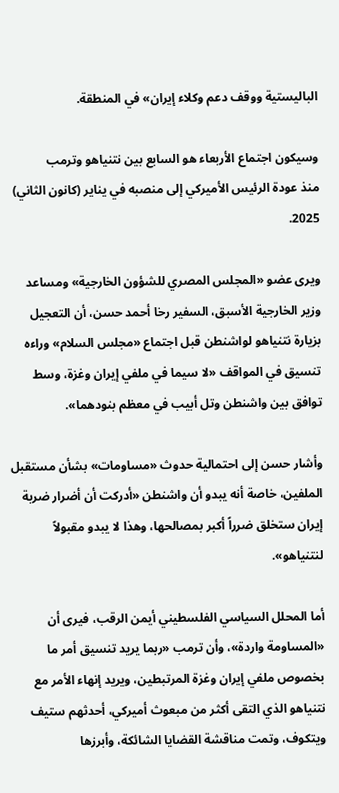الباليستية ووقف دعم وكلاء إيران» في المنطقة.

وسيكون اجتماع الأربعاء هو السابع بين نتنياهو وترمب منذ ‌عودة الرئيس الأميركي إلى منصبه في يناير (كانون الثاني) 2025.

ويرى عضو «المجلس المصري للشؤون الخارجية» ومساعد وزير الخارجية الأسبق، السفير رخا أحمد حسن، أن التعجيل بزيارة نتنياهو لواشنطن قبل اجتماع «مجلس السلام» وراءه تنسيق في المواقف «لا سيما في ملفي إيران وغزة، وسط توافق بين واشنطن وتل أبيب في معظم بنودهما».

وأشار حسن إلى احتمالية حدوث «مساومات» بشأن مستقبل الملفين، خاصة أنه يبدو أن واشنطن «أدركت أن أضرار ضربة إيران ستخلق ضرراً أكبر بمصالحها، وهذا لا يبدو مقبولاً لنتنياهو».

أما المحلل السياسي الفلسطيني أيمن الرقب، فيرى أن «المساومة واردة»، وأن ترمب «ربما يريد تنسيق أمر ما بخصوص ملفي إيران وغزة المرتبطين، ويريد إنهاء الأمر مع نتنياهو الذي التقى أكثر من مبعوث أميركي، أحدثهم ستيف ويتكوف، وتمت مناقشة القضايا الشائكة، وأبرزها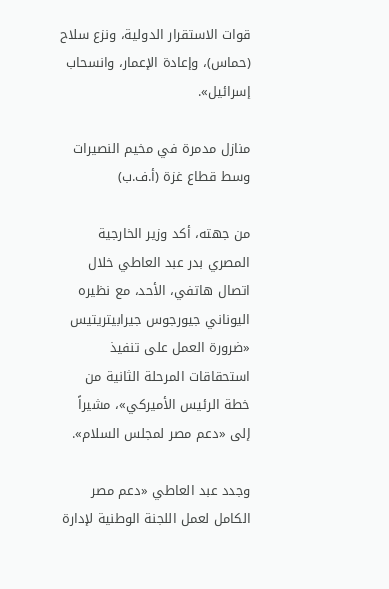قوات الاستقرار الدولية، ونزع سلاح (حماس)، وإعادة الإعمار، وانسحاب إسرائيل».

منازل مدمرة في مخيم النصيرات وسط قطاع غزة (أ.ف.ب)

من جهته، أكد وزير الخارجية المصري بدر عبد العاطي خلال اتصال هاتفي، الأحد، مع نظيره اليوناني جيورجوس جيرابيتريتيس «ضرورة العمل على تنفيذ استحقاقات المرحلة الثانية من خطة الرئيس الأميركي»، مشيراً إلى «دعم مصر لمجلس السلام».

وجدد عبد العاطي «دعم مصر الكامل لعمل اللجنة الوطنية لإدارة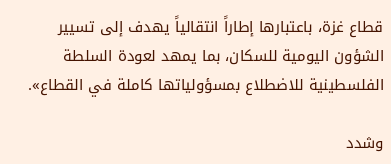قطاع غزة، باعتبارها إطاراً انتقالياً يهدف إلى تسيير الشؤون اليومية للسكان، بما يمهد لعودة السلطة الفلسطينية للاضطلاع بمسؤولياتها كاملة في القطاع».

وشدد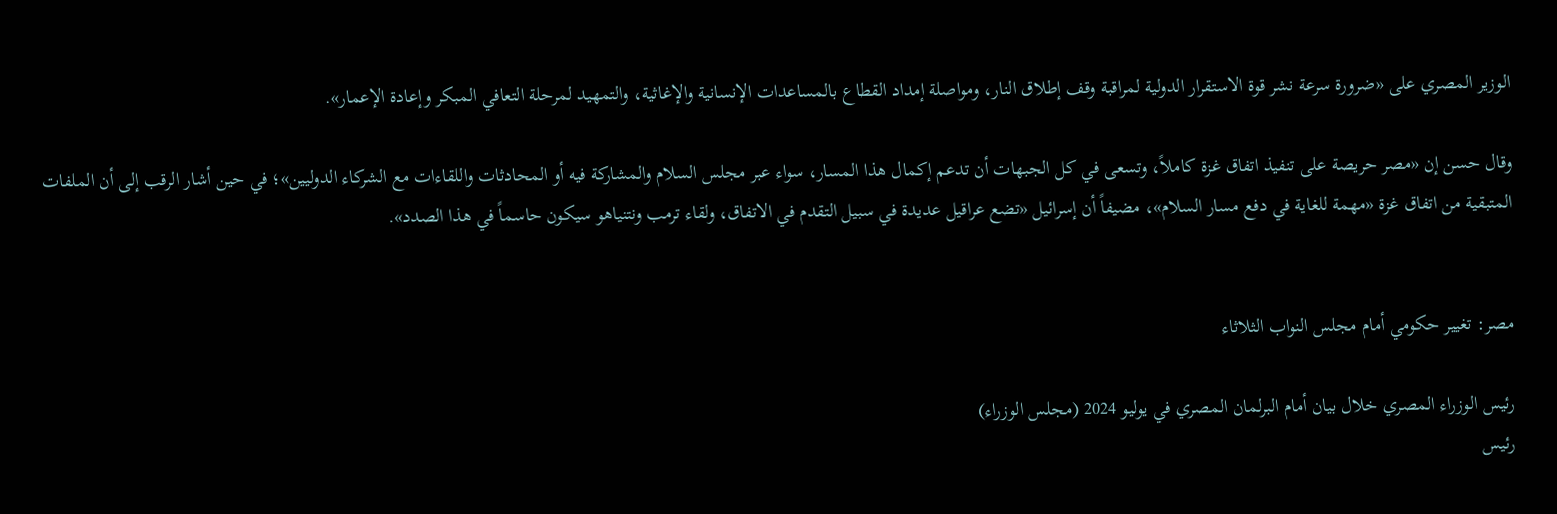الوزير المصري على «ضرورة سرعة نشر قوة الاستقرار الدولية لمراقبة وقف إطلاق النار، ومواصلة إمداد القطاع بالمساعدات الإنسانية والإغاثية، والتمهيد لمرحلة التعافي المبكر وإعادة الإعمار».

وقال حسن إن «مصر حريصة على تنفيذ اتفاق غزة كاملاً، وتسعى في كل الجبهات أن تدعم إكمال هذا المسار، سواء عبر مجلس السلام والمشاركة فيه أو المحادثات واللقاءات مع الشركاء الدوليين»؛ في حين أشار الرقب إلى أن الملفات المتبقية من اتفاق غزة «مهمة للغاية في دفع مسار السلام»، مضيفاً أن إسرائيل «تضع عراقيل عديدة في سبيل التقدم في الاتفاق، ولقاء ترمب ونتنياهو سيكون حاسماً في هذا الصدد».


مصر: تغيير حكومي أمام مجلس النواب الثلاثاء

رئيس الوزراء المصري خلال بيان أمام البرلمان المصري في يوليو 2024 (مجلس الوزراء)
رئيس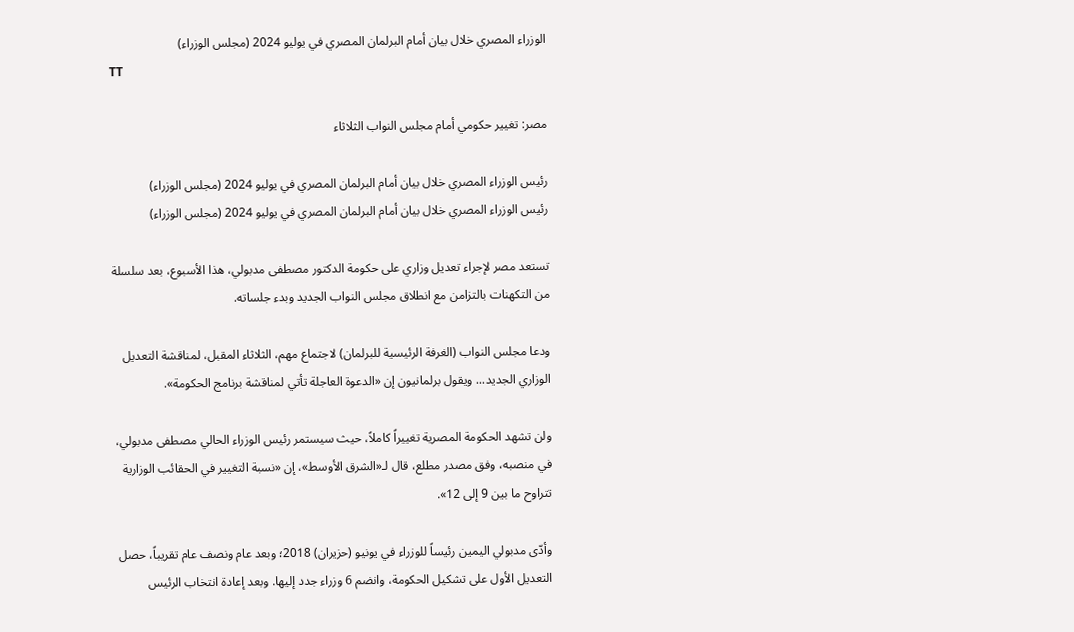الوزراء المصري خلال بيان أمام البرلمان المصري في يوليو 2024 (مجلس الوزراء)
TT

مصر: تغيير حكومي أمام مجلس النواب الثلاثاء

رئيس الوزراء المصري خلال بيان أمام البرلمان المصري في يوليو 2024 (مجلس الوزراء)
رئيس الوزراء المصري خلال بيان أمام البرلمان المصري في يوليو 2024 (مجلس الوزراء)

تستعد مصر لإجراء تعديل وزاري على حكومة الدكتور مصطفى مدبولي، هذا الأسبوع، بعد سلسلة من التكهنات بالتزامن مع انطلاق مجلس النواب الجديد وبدء جلساته.

ودعا مجلس النواب (الغرفة الرئيسية للبرلمان) لاجتماع مهم، الثلاثاء المقبل، لمناقشة التعديل الوزاري الجديد... ويقول برلمانيون إن «الدعوة العاجلة تأتي لمناقشة برنامج الحكومة».

ولن تشهد الحكومة المصرية تغييراً كاملاً، حيث سيستمر رئيس الوزراء الحالي مصطفى مدبولي، في منصبه، وفق مصدر مطلع، قال لـ«الشرق الأوسط»، إن «نسبة التغيير في الحقائب الوزارية تتراوح ما بين 9 إلى 12».

وأدّى مدبولي اليمين رئيساً للوزراء في يونيو (حزيران) 2018؛ وبعد عام ونصف عام تقريباً، حصل التعديل الأول على تشكيل الحكومة، وانضم 6 وزراء جدد إليها. وبعد إعادة انتخاب الرئيس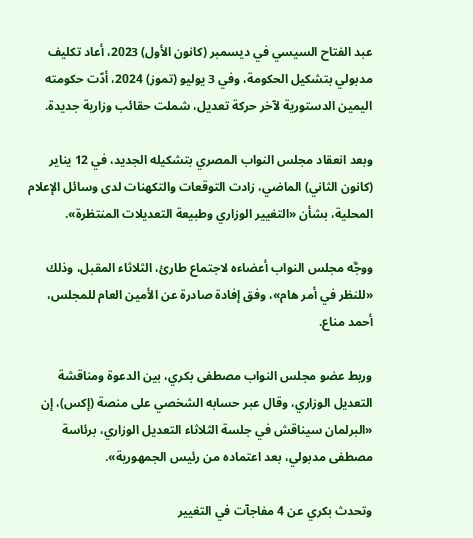عبد الفتاح السيسي في ديسمبر (كانون الأول) 2023، أعاد تكليف مدبولي بتشكيل الحكومة، وفي 3 يوليو (تموز) 2024، أدّت حكومته اليمين الدستورية لآخر حركة تعديل، شملت حقائب وزارية جديدة.

وبعد انعقاد مجلس النواب المصري بتشكيله الجديد، في 12 يناير (كانون الثاني) الماضي، زادت التوقعات والتكهنات لدى وسائل الإعلام المحلية، بشأن «التغيير الوزاري وطبيعة التعديلات المنتظرة».

ووجَّه مجلس النواب أعضاءه لاجتماع طارئ، الثلاثاء المقبل، وذلك «للنظر في أمر هام»، وفق إفادة صادرة عن الأمين العام للمجلس، أحمد مناع.

وربط عضو مجلس النواب مصطفى بكري، بين الدعوة ومناقشة التعديل الوزاري، وقال عبر حسابه الشخصي على منصة (إكس)، إن «البرلمان سيناقش في جلسة الثلاثاء التعديل الوزاري، برئاسة مصطفى مدبولي، بعد اعتماده من رئيس الجمهورية».

وتحدث بكري عن 4 مفاجآت في التغيير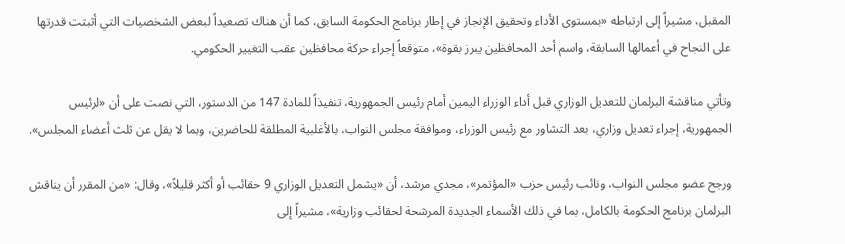المقبل، مشيراً إلى ارتباطه «بمستوى الأداء وتحقيق الإنجاز في إطار برنامج الحكومة السابق، كما أن هناك تصعيداً لبعض الشخصيات التي أثبتت قدرتها على النجاح في أعمالها السابقة، واسم أحد المحافظين يبرز بقوة»، متوقعاً إجراء حركة محافظين عقب التغيير الحكومي.

وتأتي مناقشة البرلمان للتعديل الوزاري قبل أداء الوزراء اليمين أمام رئيس الجمهورية، تنفيذاً للمادة 147 من الدستور، التي نصت على أن «لرئيس الجمهورية، إجراء تعديل وزاري، بعد التشاور مع رئيس الوزراء، وموافقة مجلس النواب، بالأغلبية المطلقة للحاضرين، وبما لا يقل عن ثلث أعضاء المجلس».

ورجح عضو مجلس النواب، ونائب رئيس حزب «المؤتمر»، مجدي مرشد، أن «يشمل التعديل الوزاري 9 حقائب أو أكثر قليلاً»، وقال: «من المقرر أن يناقش البرلمان برنامج الحكومة بالكامل، بما في ذلك الأسماء الجديدة المرشحة لحقائب وزارية»، مشيراً إلى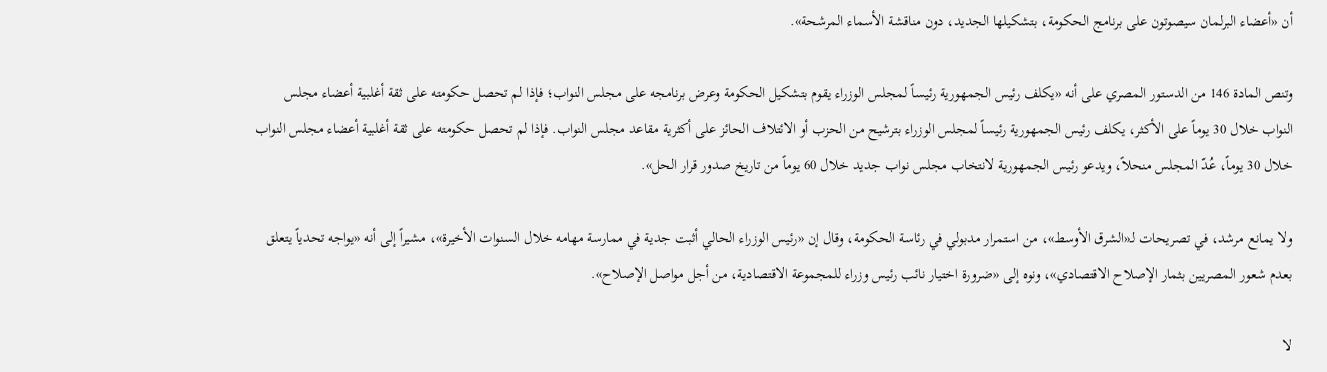أن «أعضاء البرلمان سيصوتون على برنامج الحكومة، بتشكيلها الجديد، دون مناقشة الأسماء المرشحة».

وتنص المادة 146 من الدستور المصري على أنه «يكلف رئيس الجمهورية رئيساً لمجلس الوزراء يقوم بتشكيل الحكومة وعرض برنامجه على مجلس النواب؛ فإذا لم تحصل حكومته على ثقة أغلبية أعضاء مجلس النواب خلال 30 يوماً على الأكثر، يكلف رئيس الجمهورية رئيساً لمجلس الوزراء بترشيح من الحزب أو الائتلاف الحائز على أكثرية مقاعد مجلس النواب. فإذا لم تحصل حكومته على ثقة أغلبية أعضاء مجلس النواب خلال 30 يوماً، عُدّ المجلس منحلاً، ويدعو رئيس الجمهورية لانتخاب مجلس نواب جديد خلال 60 يوماً من تاريخ صدور قرار الحل».

ولا يمانع مرشد، في تصريحات لـ«الشرق الأوسط»، من استمرار مدبولي في رئاسة الحكومة، وقال إن «رئيس الوزراء الحالي أثبت جدية في ممارسة مهامه خلال السنوات الأخيرة»، مشيراً إلى أنه «يواجه تحدياً يتعلق بعدم شعور المصريين بثمار الإصلاح الاقتصادي»، ونوه إلى «ضرورة اختيار نائب رئيس وزراء للمجموعة الاقتصادية، من أجل مواصل الإصلاح».

لا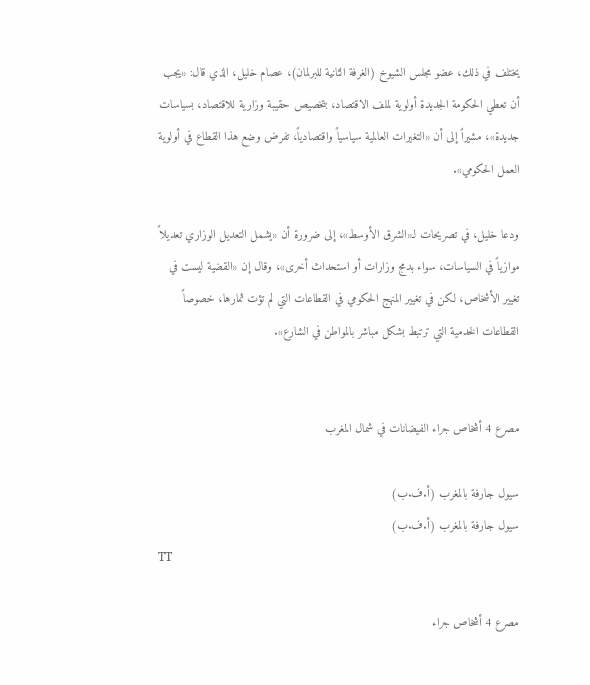يختلف في ذلك، عضو مجلس الشيوخ (الغرفة الثانية للبرلمان)، عصام خليل، الذي قال: «يجب أن تعطي الحكومة الجديدة أولوية لملف الاقتصاد، بتخصيص حقيبة وزارية للاقتصاد، بسياسات جديدة»، مشيراً إلى أن «التغيرات العالمية سياسياً واقتصادياً، تفرض وضع هذا القطاع في أولوية العمل الحكومي».

ودعا خليل، في تصريحات لـ«الشرق الأوسط»، إلى ضرورة أن «يشمل التعديل الوزاري تعديلاً موازياً في السياسات، سواء بدمج وزارات أو استحداث أخرى»، وقال إن «القضية ليست في تغيير الأشخاص، لكن في تغيير المنهج الحكومي في القطاعات التي لم تؤت ثمارها، خصوصاً القطاعات الخدمية التي ترتبط بشكل مباشر بالمواطن في الشارع».


مصرع 4 أشخاص جراء الفيضانات في شمال المغرب

سيول جارفة بالمغرب (أ.ف.ب)
سيول جارفة بالمغرب (أ.ف.ب)
TT

مصرع 4 أشخاص جراء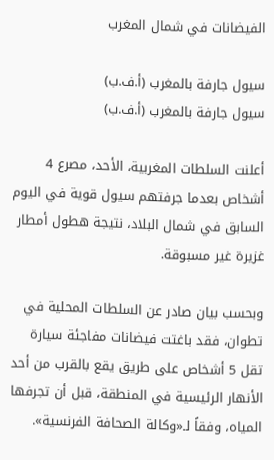الفيضانات في شمال المغرب

سيول جارفة بالمغرب (أ.ف.ب)
سيول جارفة بالمغرب (أ.ف.ب)

أعلنت السلطات المغربية، الأحد، مصرع 4 أشخاص بعدما جرفتهم سيول قوية في اليوم السابق في شمال البلاد، نتيجة هطول أمطار غزيرة غير مسبوقة.

وبحسب بيان صادر عن السلطات المحلية في تطوان، فقد باغتت فيضانات مفاجئة سيارة تقل 5 أشخاص على طريق يقع بالقرب من أحد الأنهار الرئيسية في المنطقة، قبل أن تجرفها المياه، وفقاً لـ«وكالة الصحافة الفرنسية».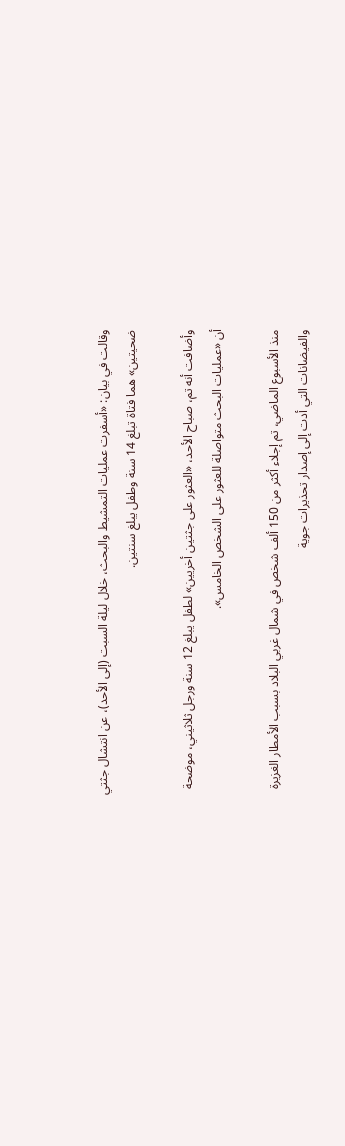وقالت في بيان: «أسفرت عمليات التمشيط والبحث، خلال ليلة السبت (إلى الأحد)، عن انتشال جثتي ضحيتين» هما فتاة تبلغ 14 سنة وطفل يبلغ سنتين.

وأضافت أنه تم، صباح الأحد، «العثور على جثتين أخريين» لطفل يبلغ 12 سنة ورجل ثلاثيني، موضحة أن «عمليات البحث متواصلة للعثور على الشخص الخامس».

منذ الأسبوع الماضي، تم إجلاء أكثر من 150 ألف شخص في شمال غربي البلاد بسبب الأمطار الغزيرة والفيضانات التي أدت إلى إصدار تحذيرات جوية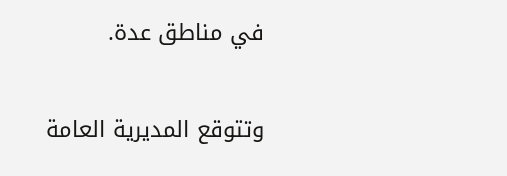في مناطق عدة.

وتتوقع المديرية العامة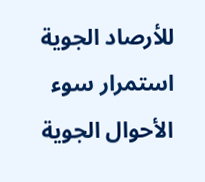للأرصاد الجوية استمرار سوء الأحوال الجوية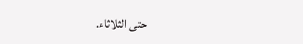حتى الثلاثاء.